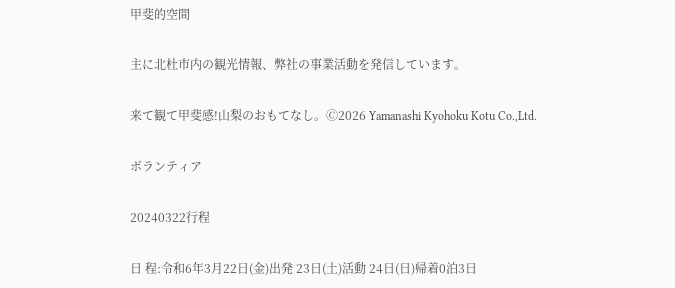甲斐的空間

主に北杜市内の観光情報、弊社の事業活動を発信しています。

来て観て甲斐感!山梨のおもてなし。🄫2026 Yamanashi Kyohoku Kotu Co.,Ltd.

ボランティア

20240322行程

日 程:令和6年3月22日(金)出発 23日(土)活動 24日(日)帰着0泊3日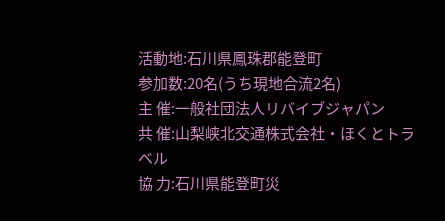活動地:石川県鳳珠郡能登町
参加数:20名(うち現地合流2名)
主 催:一般社団法人リバイブジャパン
共 催:山梨峡北交通株式会社・ほくとトラベル
協 力:石川県能登町災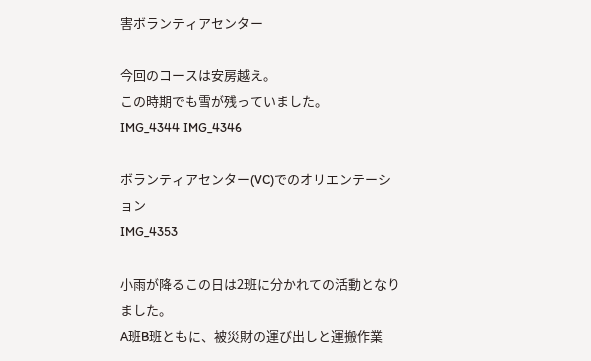害ボランティアセンター

今回のコースは安房越え。
この時期でも雪が残っていました。
IMG_4344 IMG_4346

ボランティアセンター(VC)でのオリエンテーション
IMG_4353

小雨が降るこの日は2班に分かれての活動となりました。
A班B班ともに、被災財の運び出しと運搬作業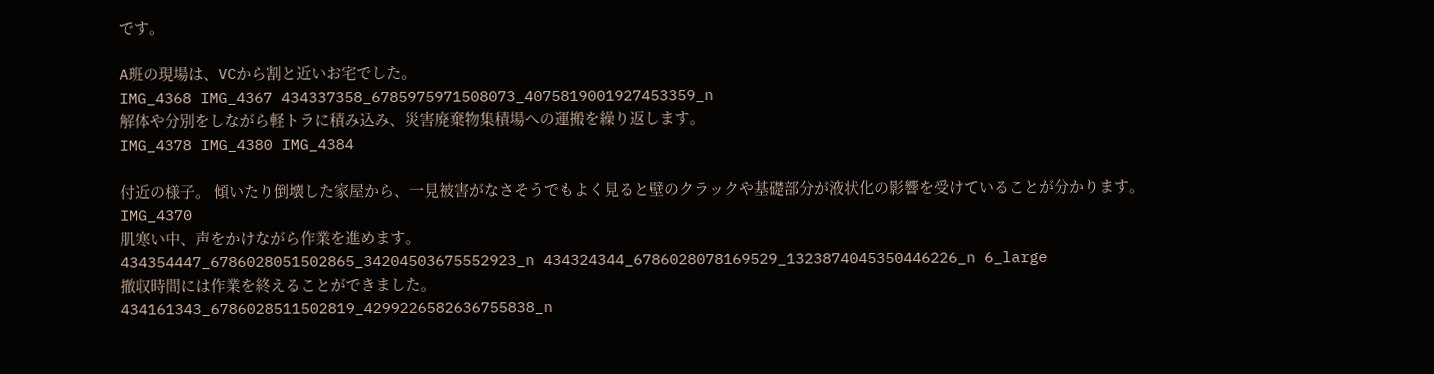です。

A班の現場は、VCから割と近いお宅でした。
IMG_4368 IMG_4367 434337358_6785975971508073_4075819001927453359_n
解体や分別をしながら軽トラに積み込み、災害廃棄物集積場への運搬を繰り返します。
IMG_4378 IMG_4380 IMG_4384

付近の様子。 傾いたり倒壊した家屋から、一見被害がなさそうでもよく見ると壁のクラックや基礎部分が液状化の影響を受けていることが分かります。
IMG_4370
肌寒い中、声をかけながら作業を進めます。
434354447_6786028051502865_34204503675552923_n 434324344_6786028078169529_1323874045350446226_n 6_large
撤収時間には作業を終えることができました。
434161343_6786028511502819_4299226582636755838_n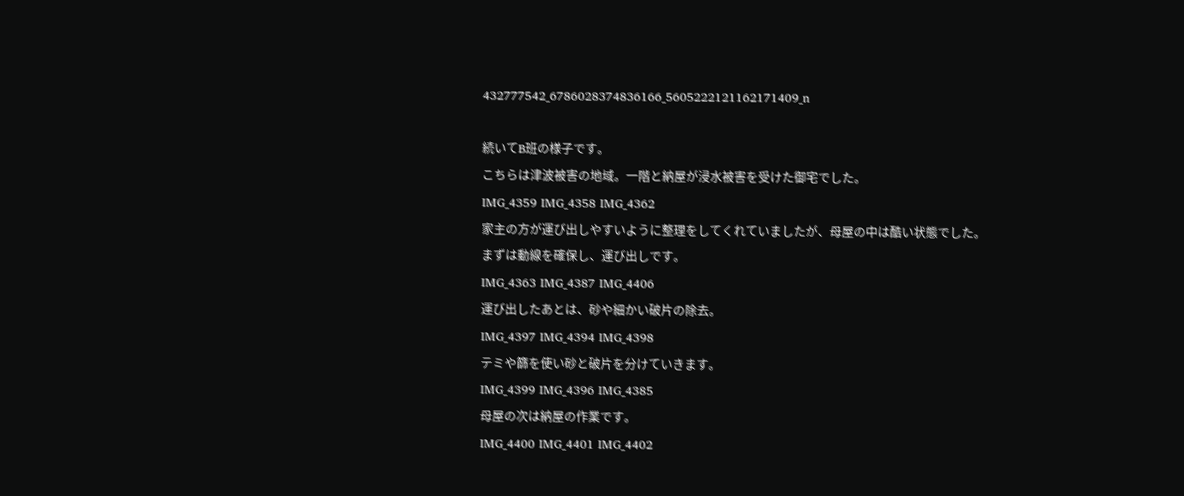432777542_6786028374836166_5605222121162171409_n

続いてB班の様子です。
こちらは津波被害の地域。一階と納屋が浸水被害を受けた御宅でした。
IMG_4359 IMG_4358 IMG_4362
家主の方が運び出しやすいように整理をしてくれていましたが、母屋の中は酷い状態でした。
まずは動線を確保し、運び出しです。
IMG_4363 IMG_4387 IMG_4406
運び出したあとは、砂や細かい破片の除去。
IMG_4397 IMG_4394 IMG_4398
テミや篩を使い砂と破片を分けていきます。
IMG_4399 IMG_4396 IMG_4385
母屋の次は納屋の作業です。
IMG_4400 IMG_4401 IMG_4402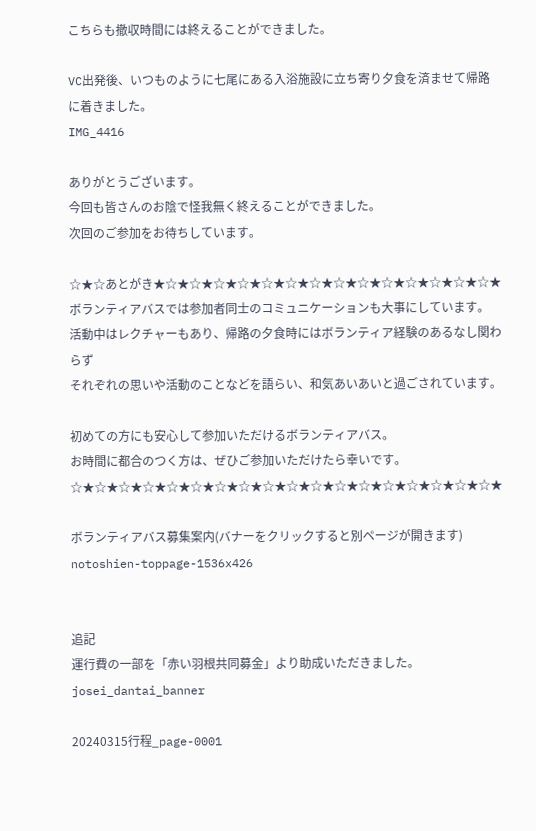こちらも撤収時間には終えることができました。

VC出発後、いつものように七尾にある入浴施設に立ち寄り夕食を済ませて帰路に着きました。
IMG_4416

ありがとうございます。
今回も皆さんのお陰で怪我無く終えることができました。
次回のご参加をお待ちしています。

☆★☆あとがき★☆★☆★☆★☆★☆★☆★☆★☆★☆★☆★☆★☆★☆★☆★
ボランティアバスでは参加者同士のコミュニケーションも大事にしています。
活動中はレクチャーもあり、帰路の夕食時にはボランティア経験のあるなし関わらず
それぞれの思いや活動のことなどを語らい、和気あいあいと過ごされています。

初めての方にも安心して参加いただけるボランティアバス。
お時間に都合のつく方は、ぜひご参加いただけたら幸いです。
☆★☆★☆★☆★☆★☆★☆★☆★☆★☆★☆★☆★☆★☆★☆★☆★☆★☆★

ボランティアバス募集案内(バナーをクリックすると別ページが開きます)
notoshien-toppage-1536x426


追記
運行費の一部を「赤い羽根共同募金」より助成いただきました。
josei_dantai_banner

20240315行程_page-0001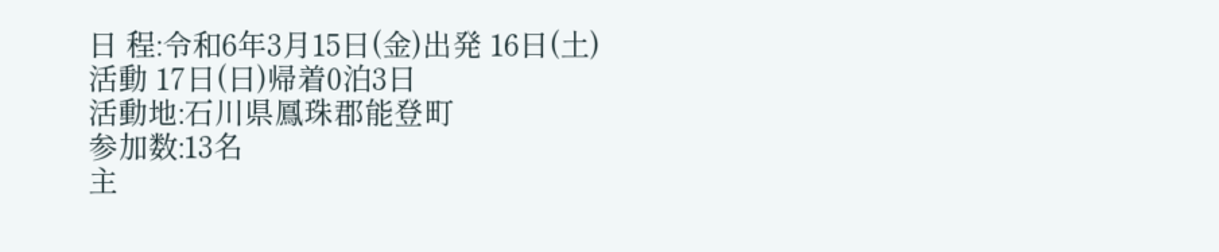日 程:令和6年3月15日(金)出発 16日(土)活動 17日(日)帰着0泊3日
活動地:石川県鳳珠郡能登町
参加数:13名
主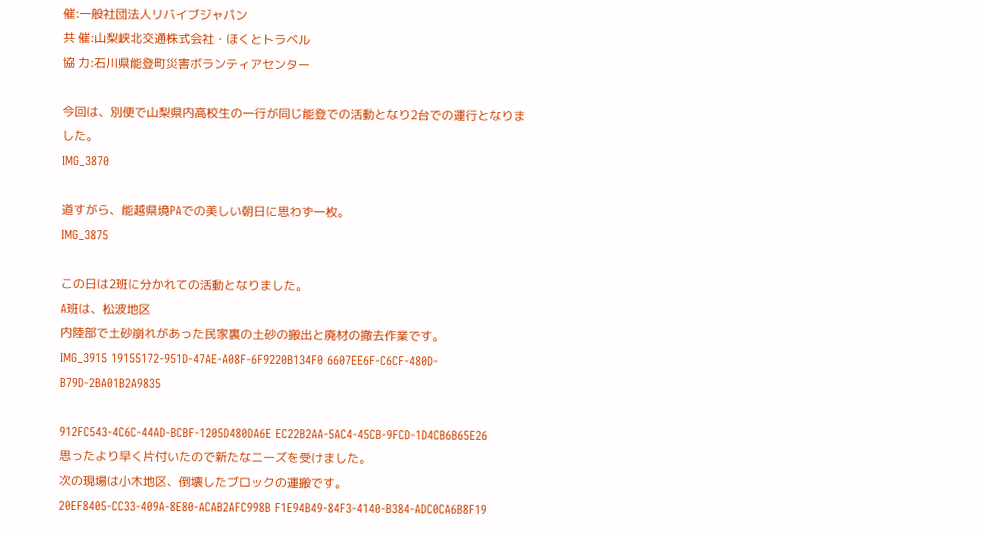催:一般社団法人リバイブジャパン
共 催:山梨峡北交通株式会社・ほくとトラベル
協 力:石川県能登町災害ボランティアセンター

今回は、別便で山梨県内高校生の一行が同じ能登での活動となり2台での運行となりました。
IMG_3870

道すがら、能越県境PAでの美しい朝日に思わず一枚。
IMG_3875

この日は2班に分かれての活動となりました。
A班は、松波地区
内陸部で土砂崩れがあった民家裏の土砂の搬出と廃材の撤去作業です。
IMG_3915 19155172-951D-47AE-A08F-6F9220B134F0 6607EE6F-C6CF-480D-B79D-2BA01B2A9835

912FC543-4C6C-44AD-BCBF-1205D480DA6E EC22B2AA-5AC4-45CB-9FCD-1D4CB6B65E26
思ったより早く片付いたので新たなニーズを受けました。
次の現場は小木地区、倒壊したブロックの運搬です。
20EF8405-CC33-409A-8E80-ACAB2AFC998B F1E94B49-84F3-4140-B384-ADC0CA6B8F19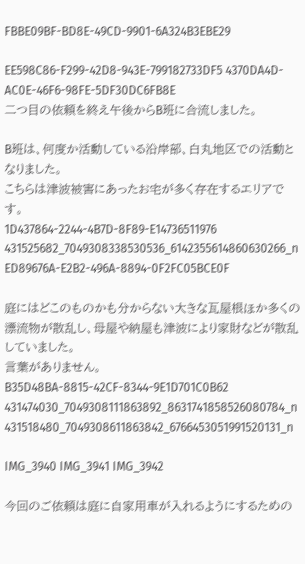FBBE09BF-BD8E-49CD-9901-6A324B3EBE29

EE598C86-F299-42D8-943E-799182733DF5 4370DA4D-AC0E-46F6-98FE-5DF30DC6FB8E
二つ目の依頼を終え午後からB班に合流しました。

B班は、何度か活動している沿岸部、白丸地区での活動となりました。
こちらは津波被害にあったお宅が多く存在するエリアです。
1D437864-2244-4B7D-8F89-E14736511976 431525682_7049308338530536_6142355614860630266_n ED89676A-E2B2-496A-8894-0F2FC05BCE0F

庭にはどこのものかも分からない大きな瓦屋根ほか多くの漂流物が散乱し、母屋や納屋も津波により家財などが散乱していました。
言葉がありません。
B35D48BA-8815-42CF-8344-9E1D701C0B62 431474030_7049308111863892_8631741858526080784_n 431518480_7049308611863842_6766453051991520131_n

IMG_3940 IMG_3941 IMG_3942

今回のご依頼は庭に自家用車が入れるようにするための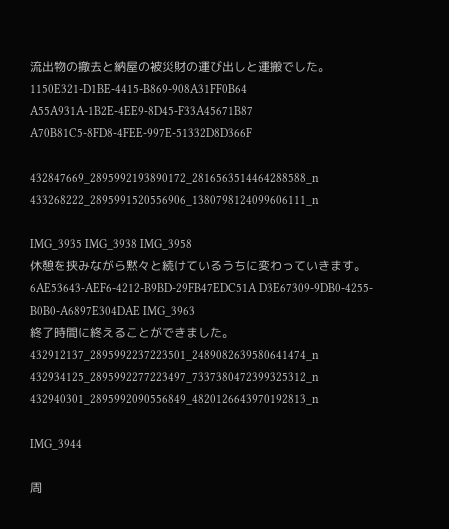流出物の撤去と納屋の被災財の運び出しと運搬でした。
1150E321-D1BE-4415-B869-908A31FF0B64 A55A931A-1B2E-4EE9-8D45-F33A45671B87 A70B81C5-8FD8-4FEE-997E-51332D8D366F

432847669_2895992193890172_2816563514464288588_n 433268222_2895991520556906_1380798124099606111_n

IMG_3935 IMG_3938 IMG_3958
休憩を挟みながら黙々と続けているうちに変わっていきます。
6AE53643-AEF6-4212-B9BD-29FB47EDC51A D3E67309-9DB0-4255-B0B0-A6897E304DAE IMG_3963
終了時間に終えることができました。
432912137_2895992237223501_2489082639580641474_n 432934125_2895992277223497_7337380472399325312_n 432940301_2895992090556849_4820126643970192813_n

IMG_3944

周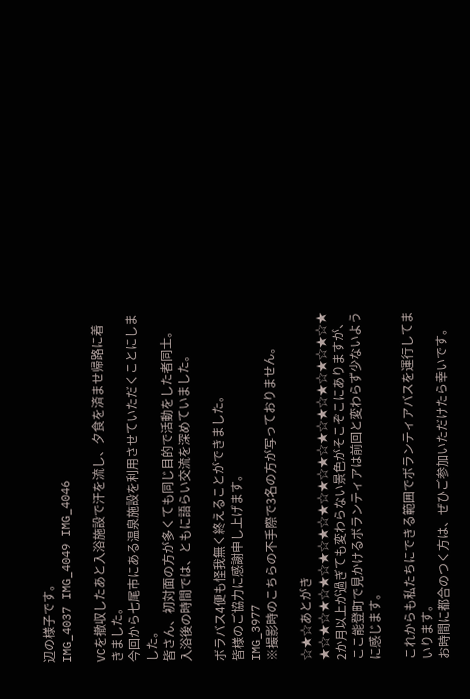辺の様子です。
IMG_4037 IMG_4049 IMG_4046

VCを撤収したあと入浴施設で汗を流し、夕食を済ませ帰路に着きました。
今回から七尾市にある温泉施設を利用させていただくことにしました。
皆さん、初対面の方が多くても同じ目的で活動をした者同士。
入浴後の時間では、ともに語らい交流を深めていました。

ボラバス4便も怪我無く終えることができました。
皆様のご協力に感謝申し上げます。
IMG_3977
※撮影時のこちらの不手際で3名の方が写っておりません。

☆★☆あとがき★☆★☆★☆★☆★☆★☆★☆★☆★☆★☆★☆★☆★☆★☆★
2か月以上が過ぎても変わらない景色がそこぞこにありますが、
ここ能登町で見かけるボランティアは前回と変わらず少ないように感じます。

これからも私たちにできる範囲でボランティアバスを運行してまいります。
お時間に都合のつく方は、ぜひご参加いただけたら幸いです。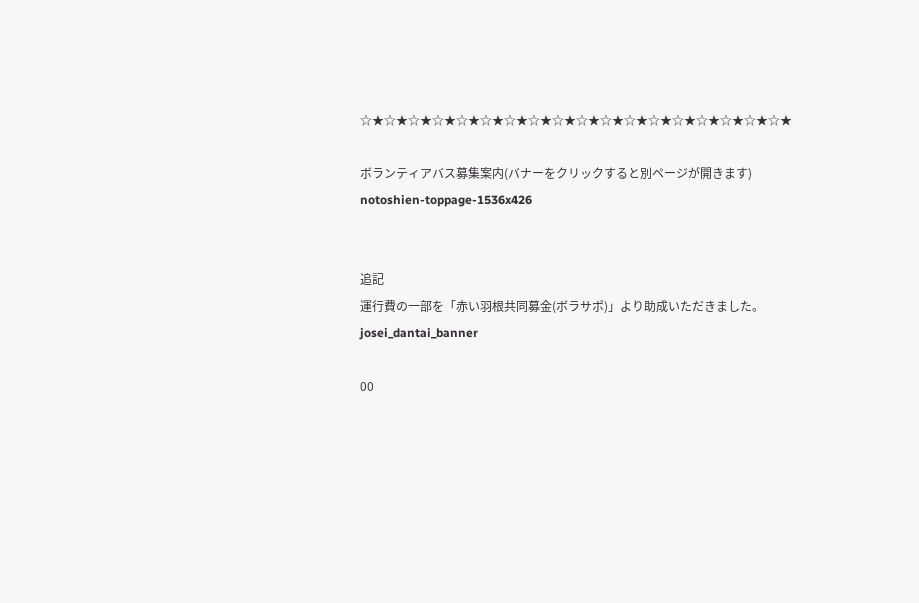☆★☆★☆★☆★☆★☆★☆★☆★☆★☆★☆★☆★☆★☆★☆★☆★☆★☆★

ボランティアバス募集案内(バナーをクリックすると別ページが開きます)
notoshien-toppage-1536x426


追記
運行費の一部を「赤い羽根共同募金(ボラサポ)」より助成いただきました。
josei_dantai_banner

00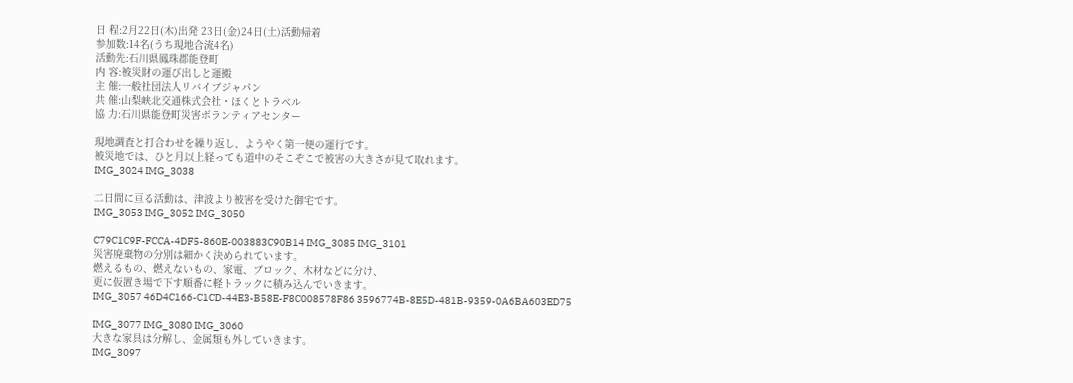日 程:2月22日(木)出発 23日(金)24日(土)活動帰着
参加数:14名(うち現地合流4名)
活動先:石川県鳳珠郡能登町
内 容:被災財の運び出しと運搬
主 催:一般社団法人リバイブジャパン
共 催:山梨峡北交通株式会社・ほくとトラベル
協 力:石川県能登町災害ボランティアセンター

現地調査と打合わせを繰り返し、ようやく第一便の運行です。
被災地では、ひと月以上経っても道中のそこぞこで被害の大きさが見て取れます。
IMG_3024 IMG_3038

二日間に亘る活動は、津波より被害を受けた御宅です。
IMG_3053 IMG_3052 IMG_3050

C79C1C9F-FCCA-4DF5-860E-003883C90B14 IMG_3085 IMG_3101
災害廃棄物の分別は細かく決められています。
燃えるもの、燃えないもの、家電、ブロック、木材などに分け、
更に仮置き場で下す順番に軽トラックに積み込んでいきます。
IMG_3057 46D4C166-C1CD-44E3-B58E-F8C008578F86 3596774B-8E5D-481B-9359-0A6BA603ED75

IMG_3077 IMG_3080 IMG_3060
大きな家具は分解し、金属類も外していきます。
IMG_3097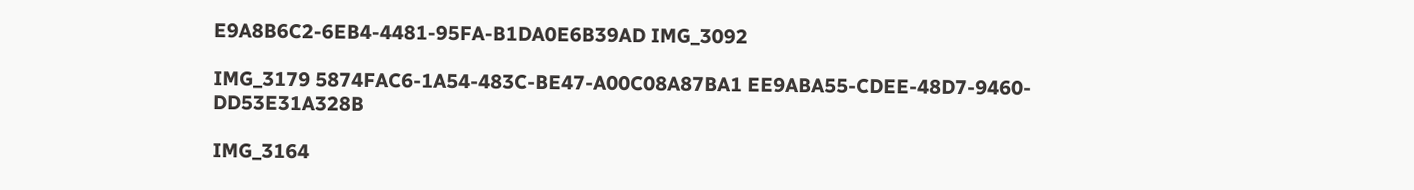E9A8B6C2-6EB4-4481-95FA-B1DA0E6B39AD IMG_3092

IMG_3179 5874FAC6-1A54-483C-BE47-A00C08A87BA1 EE9ABA55-CDEE-48D7-9460-DD53E31A328B

IMG_3164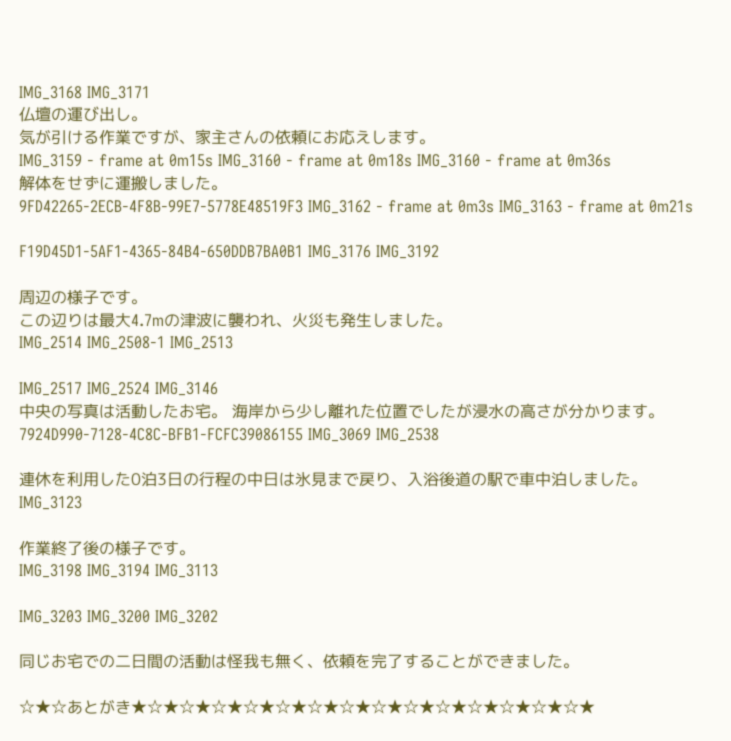IMG_3168 IMG_3171
仏壇の運び出し。
気が引ける作業ですが、家主さんの依頼にお応えします。
IMG_3159 - frame at 0m15s IMG_3160 - frame at 0m18s IMG_3160 - frame at 0m36s
解体をせずに運搬しました。
9FD42265-2ECB-4F8B-99E7-5778E48519F3 IMG_3162 - frame at 0m3s IMG_3163 - frame at 0m21s

F19D45D1-5AF1-4365-84B4-650DDB7BA0B1 IMG_3176 IMG_3192

周辺の様子です。
この辺りは最大4.7mの津波に襲われ、火災も発生しました。
IMG_2514 IMG_2508-1 IMG_2513

IMG_2517 IMG_2524 IMG_3146
中央の写真は活動したお宅。 海岸から少し離れた位置でしたが浸水の高さが分かります。
7924D990-7128-4C8C-BFB1-FCFC39086155 IMG_3069 IMG_2538

連休を利用した0泊3日の行程の中日は氷見まで戻り、入浴後道の駅で車中泊しました。
IMG_3123

作業終了後の様子です。
IMG_3198 IMG_3194 IMG_3113

IMG_3203 IMG_3200 IMG_3202

同じお宅での二日間の活動は怪我も無く、依頼を完了することができました。

☆★☆あとがき★☆★☆★☆★☆★☆★☆★☆★☆★☆★☆★☆★☆★☆★☆★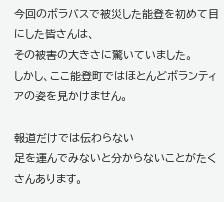今回のボラバスで被災した能登を初めて目にした皆さんは、
その被害の大きさに驚いていました。
しかし、ここ能登町ではほとんどボランティアの姿を見かけません。

報道だけでは伝わらない
足を運んでみないと分からないことがたくさんあります。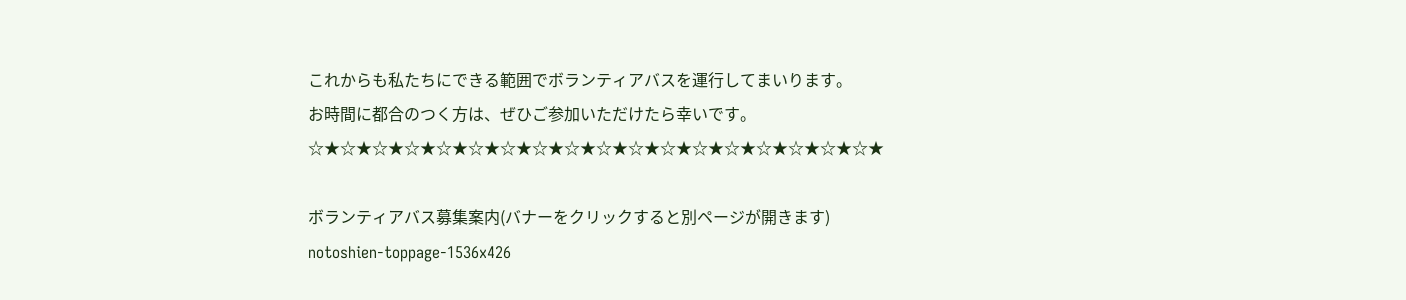これからも私たちにできる範囲でボランティアバスを運行してまいります。
お時間に都合のつく方は、ぜひご参加いただけたら幸いです。
☆★☆★☆★☆★☆★☆★☆★☆★☆★☆★☆★☆★☆★☆★☆★☆★☆★☆★

ボランティアバス募集案内(バナーをクリックすると別ページが開きます)
notoshien-toppage-1536x426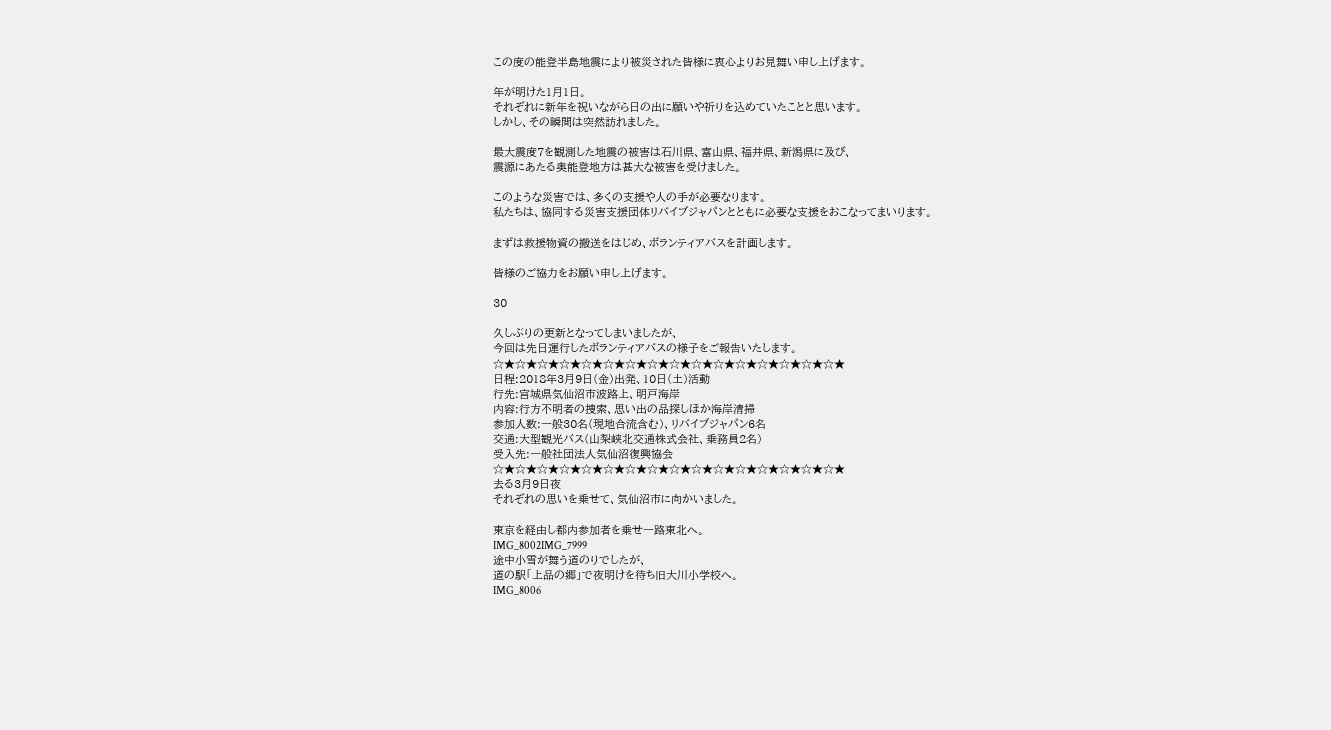この度の能登半島地震により被災された皆様に衷心よりお見舞い申し上げます。

年が明けた1月1日。
それぞれに新年を祝いながら日の出に願いや祈りを込めていたことと思います。
しかし、その瞬間は突然訪れました。

最大震度7を観測した地震の被害は石川県、富山県、福井県、新潟県に及び、
震源にあたる奥能登地方は甚大な被害を受けました。

このような災害では、多くの支援や人の手が必要なります。
私たちは、協同する災害支援団体リバイブジャパンとともに必要な支援をおこなってまいります。

まずは救援物資の搬送をはじめ、ボランティアバスを計画します。

皆様のご協力をお願い申し上げます。

30

久しぶりの更新となってしまいましたが、
今回は先日運行したボランティアバスの様子をご報告いたします。
☆★☆★☆★☆★☆★☆★☆★☆★☆★☆★☆★☆★☆★☆★☆★☆★
日程:2018年3月9日(金)出発、10日(土)活動
行先:宮城県気仙沼市波路上、明戸海岸
内容:行方不明者の捜索、思い出の品探しほか海岸清掃
参加人数:一般30名(現地合流含む)、リバイブジャパン6名
交通:大型観光バス(山梨峡北交通株式会社、乗務員2名)
受入先:一般社団法人気仙沼復興協会
☆★☆★☆★☆★☆★☆★☆★☆★☆★☆★☆★☆★☆★☆★☆★☆★
去る3月9日夜
それぞれの思いを乗せて、気仙沼市に向かいました。

東京を経由し都内参加者を乗せ一路東北へ。
IMG_8002IMG_7999
途中小雪が舞う道のりでしたが、
道の駅「上品の郷」で夜明けを待ち旧大川小学校へ。
IMG_8006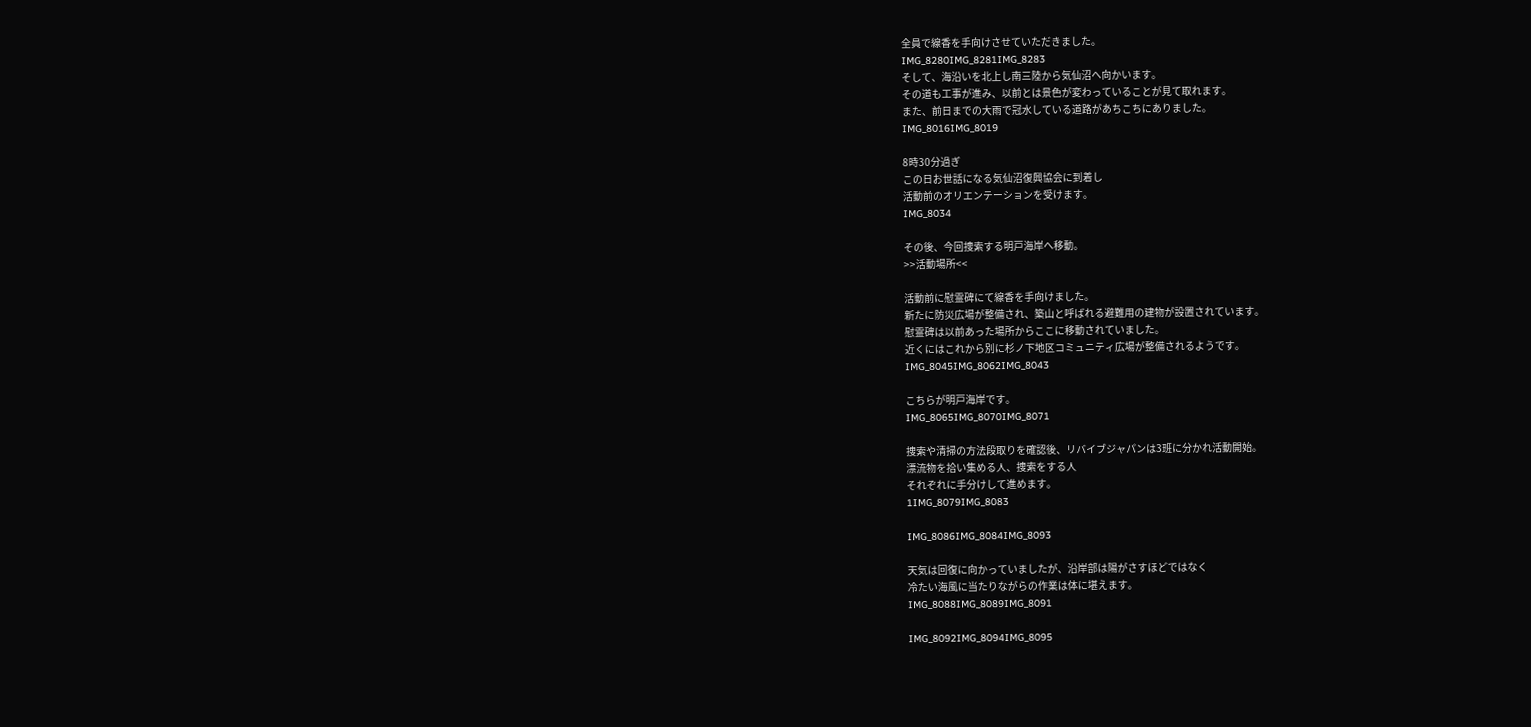全員で線香を手向けさせていただきました。
IMG_8280IMG_8281IMG_8283
そして、海沿いを北上し南三陸から気仙沼へ向かいます。
その道も工事が進み、以前とは景色が変わっていることが見て取れます。
また、前日までの大雨で冠水している道路があちこちにありました。
IMG_8016IMG_8019

8時30分過ぎ
この日お世話になる気仙沼復興協会に到着し
活動前のオリエンテーションを受けます。
IMG_8034

その後、今回捜索する明戸海岸へ移動。
>>活動場所<<

活動前に慰霊碑にて線香を手向けました。
新たに防災広場が整備され、築山と呼ばれる避難用の建物が設置されています。
慰霊碑は以前あった場所からここに移動されていました。
近くにはこれから別に杉ノ下地区コミュニティ広場が整備されるようです。
IMG_8045IMG_8062IMG_8043

こちらが明戸海岸です。
IMG_8065IMG_8070IMG_8071

捜索や清掃の方法段取りを確認後、リバイブジャパンは3班に分かれ活動開始。
漂流物を拾い集める人、捜索をする人
それぞれに手分けして進めます。
1IMG_8079IMG_8083

IMG_8086IMG_8084IMG_8093

天気は回復に向かっていましたが、沿岸部は陽がさすほどではなく
冷たい海風に当たりながらの作業は体に堪えます。
IMG_8088IMG_8089IMG_8091

IMG_8092IMG_8094IMG_8095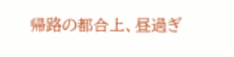帰路の都合上、昼過ぎ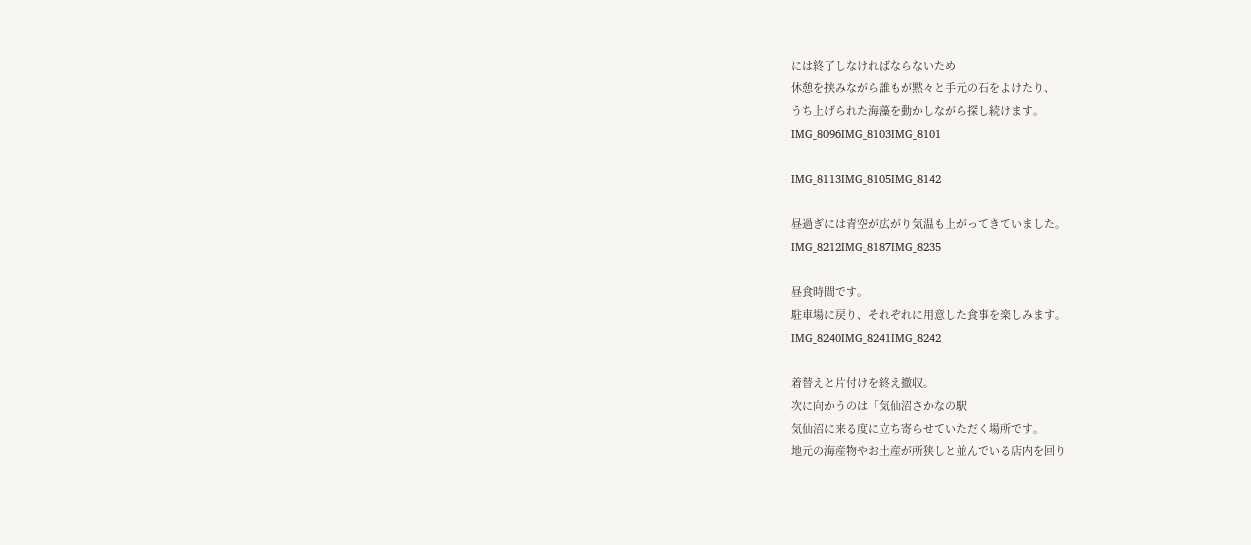には終了しなければならないため
休憩を挟みながら誰もが黙々と手元の石をよけたり、
うち上げられた海藻を動かしながら探し続けます。
IMG_8096IMG_8103IMG_8101

IMG_8113IMG_8105IMG_8142

昼過ぎには青空が広がり気温も上がってきていました。
IMG_8212IMG_8187IMG_8235

昼食時間です。
駐車場に戻り、それぞれに用意した食事を楽しみます。
IMG_8240IMG_8241IMG_8242

着替えと片付けを終え撤収。
次に向かうのは「気仙沼さかなの駅
気仙沼に来る度に立ち寄らせていただく場所です。
地元の海産物やお土産が所狭しと並んでいる店内を回り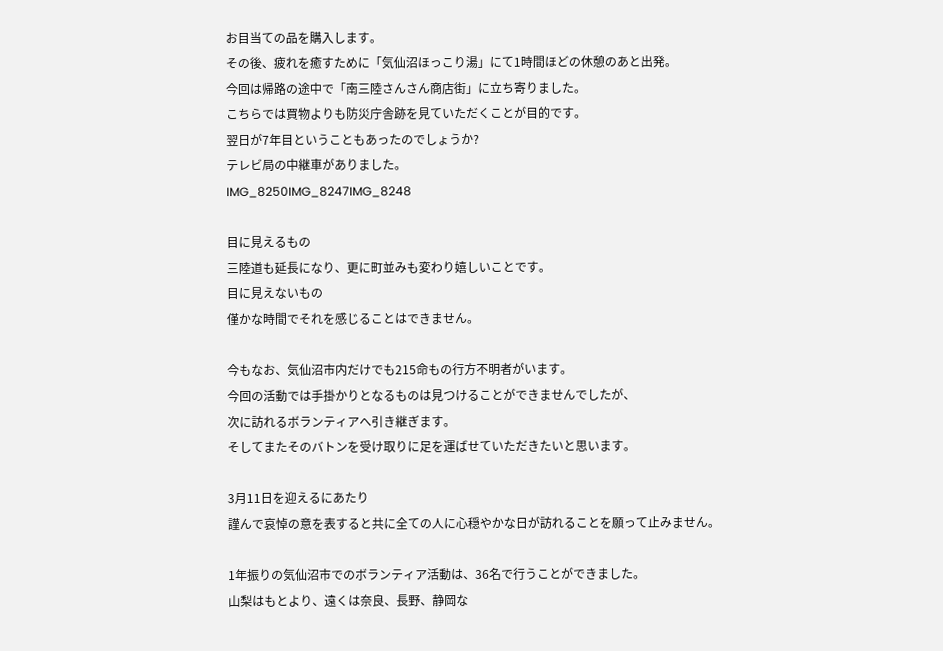お目当ての品を購入します。
その後、疲れを癒すために「気仙沼ほっこり湯」にて1時間ほどの休憩のあと出発。
今回は帰路の途中で「南三陸さんさん商店街」に立ち寄りました。
こちらでは買物よりも防災庁舎跡を見ていただくことが目的です。
翌日が7年目ということもあったのでしょうか?
テレビ局の中継車がありました。
IMG_8250IMG_8247IMG_8248

目に見えるもの
三陸道も延長になり、更に町並みも変わり嬉しいことです。
目に見えないもの
僅かな時間でそれを感じることはできません。

今もなお、気仙沼市内だけでも215命もの行方不明者がいます。
今回の活動では手掛かりとなるものは見つけることができませんでしたが、
次に訪れるボランティアへ引き継ぎます。
そしてまたそのバトンを受け取りに足を運ばせていただきたいと思います。

3月11日を迎えるにあたり
謹んで哀悼の意を表すると共に全ての人に心穏やかな日が訪れることを願って止みません。

1年振りの気仙沼市でのボランティア活動は、36名で行うことができました。
山梨はもとより、遠くは奈良、長野、静岡な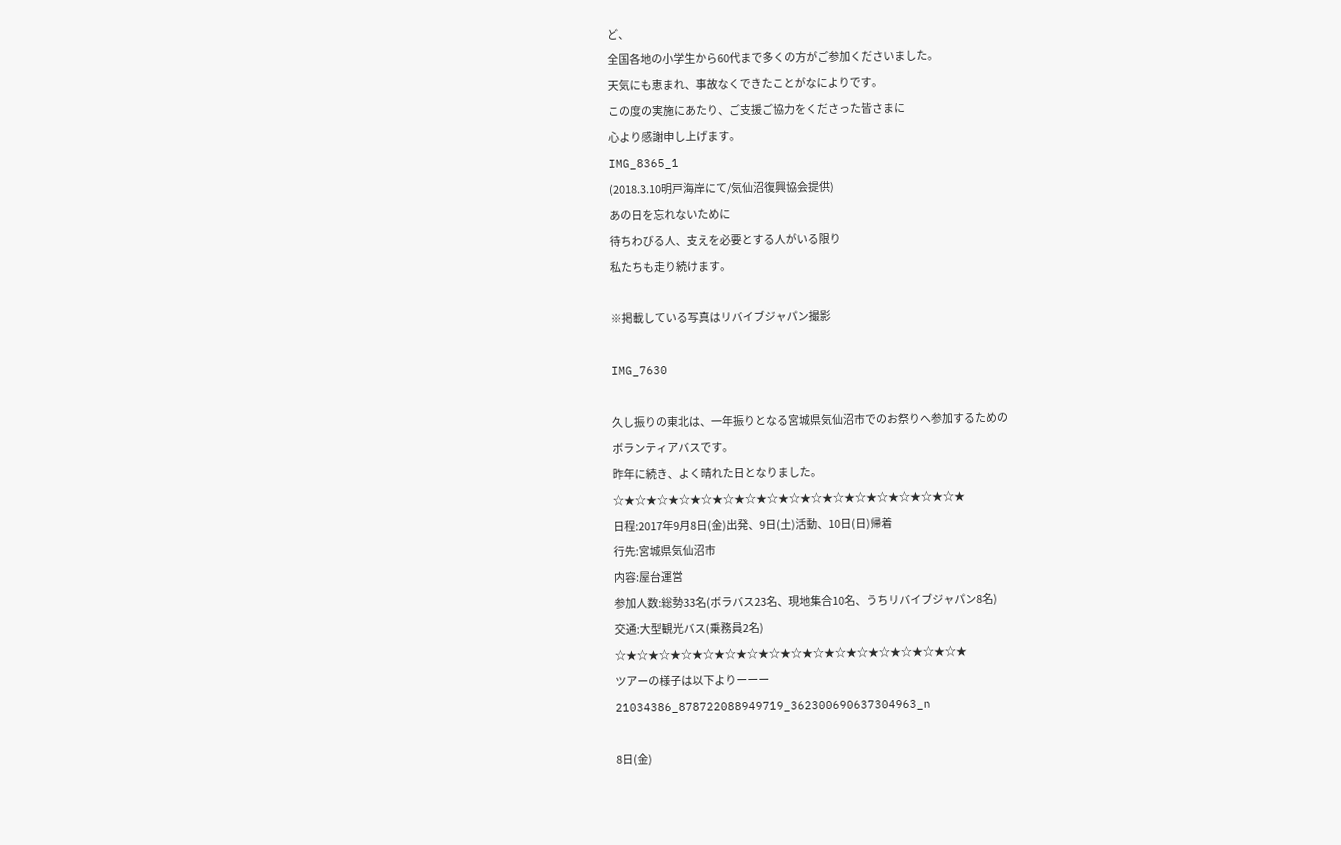ど、
全国各地の小学生から60代まで多くの方がご参加くださいました。
天気にも恵まれ、事故なくできたことがなによりです。
この度の実施にあたり、ご支援ご協力をくださった皆さまに
心より感謝申し上げます。
IMG_8365_1
(2018.3.10明戸海岸にて/気仙沼復興協会提供)
あの日を忘れないために
待ちわびる人、支えを必要とする人がいる限り
私たちも走り続けます。

※掲載している写真はリバイブジャパン撮影

IMG_7630

久し振りの東北は、一年振りとなる宮城県気仙沼市でのお祭りへ参加するための
ボランティアバスです。
昨年に続き、よく晴れた日となりました。
☆★☆★☆★☆★☆★☆★☆★☆★☆★☆★☆★☆★☆★☆★☆★☆★
日程:2017年9月8日(金)出発、9日(土)活動、10日(日)帰着
行先:宮城県気仙沼市
内容:屋台運営
参加人数:総勢33名(ボラバス23名、現地集合10名、うちリバイブジャパン8名)
交通:大型観光バス(乗務員2名)
☆★☆★☆★☆★☆★☆★☆★☆★☆★☆★☆★☆★☆★☆★☆★☆★
ツアーの様子は以下よりーーー
21034386_878722088949719_362300690637304963_n

8日(金)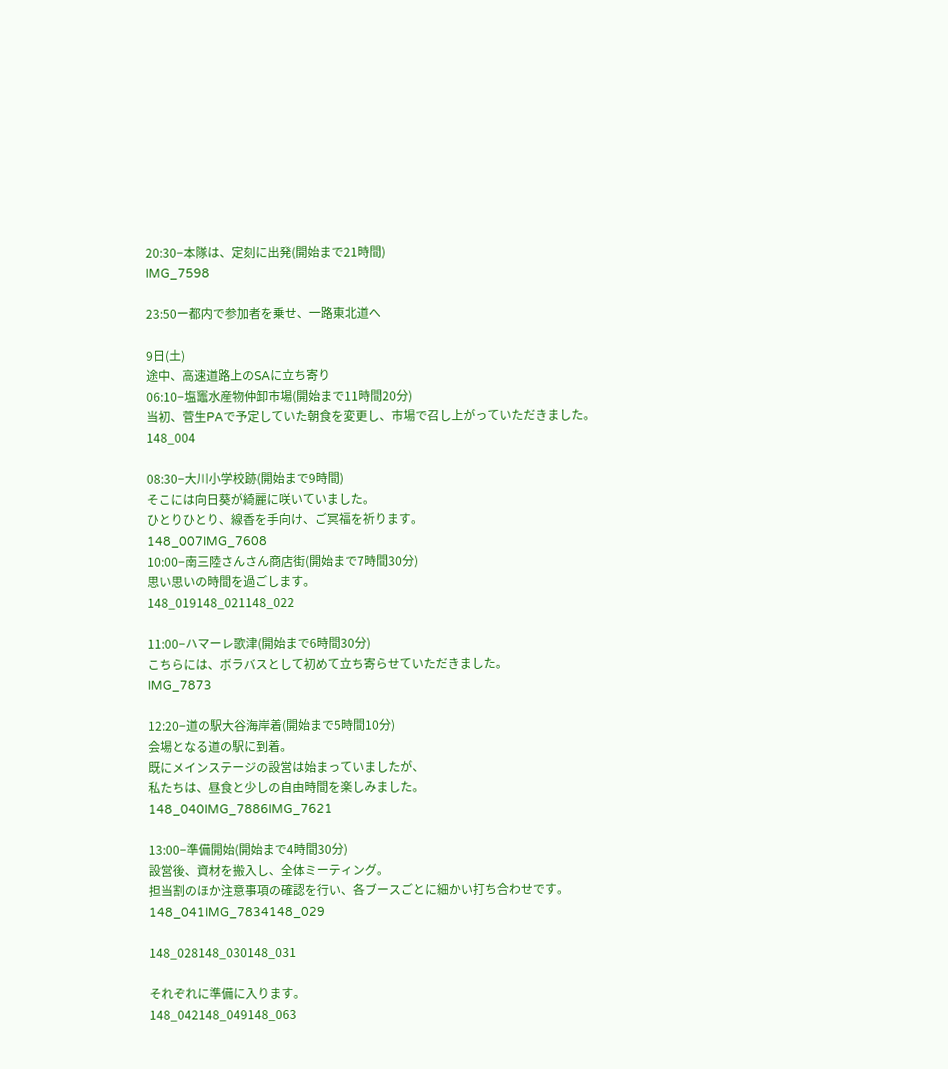20:30−本隊は、定刻に出発(開始まで21時間)
IMG_7598

23:50ー都内で参加者を乗せ、一路東北道へ

9日(土)
途中、高速道路上のSAに立ち寄り
06:10−塩竈水産物仲卸市場(開始まで11時間20分)
当初、菅生PAで予定していた朝食を変更し、市場で召し上がっていただきました。
148_004

08:30−大川小学校跡(開始まで9時間)
そこには向日葵が綺麗に咲いていました。
ひとりひとり、線香を手向け、ご冥福を祈ります。
148_007IMG_7608
10:00−南三陸さんさん商店街(開始まで7時間30分)
思い思いの時間を過ごします。
148_019148_021148_022

11:00−ハマーレ歌津(開始まで6時間30分)
こちらには、ボラバスとして初めて立ち寄らせていただきました。
IMG_7873

12:20−道の駅大谷海岸着(開始まで5時間10分)
会場となる道の駅に到着。
既にメインステージの設営は始まっていましたが、
私たちは、昼食と少しの自由時間を楽しみました。
148_040IMG_7886IMG_7621

13:00−準備開始(開始まで4時間30分)
設営後、資材を搬入し、全体ミーティング。
担当割のほか注意事項の確認を行い、各ブースごとに細かい打ち合わせです。
148_041IMG_7834148_029

148_028148_030148_031

それぞれに準備に入ります。
148_042148_049148_063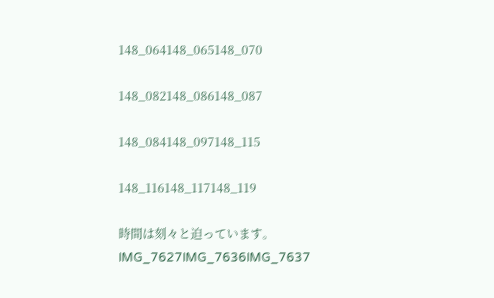148_064148_065148_070

148_082148_086148_087

148_084148_097148_115

148_116148_117148_119

時間は刻々と迫っています。
IMG_7627IMG_7636IMG_7637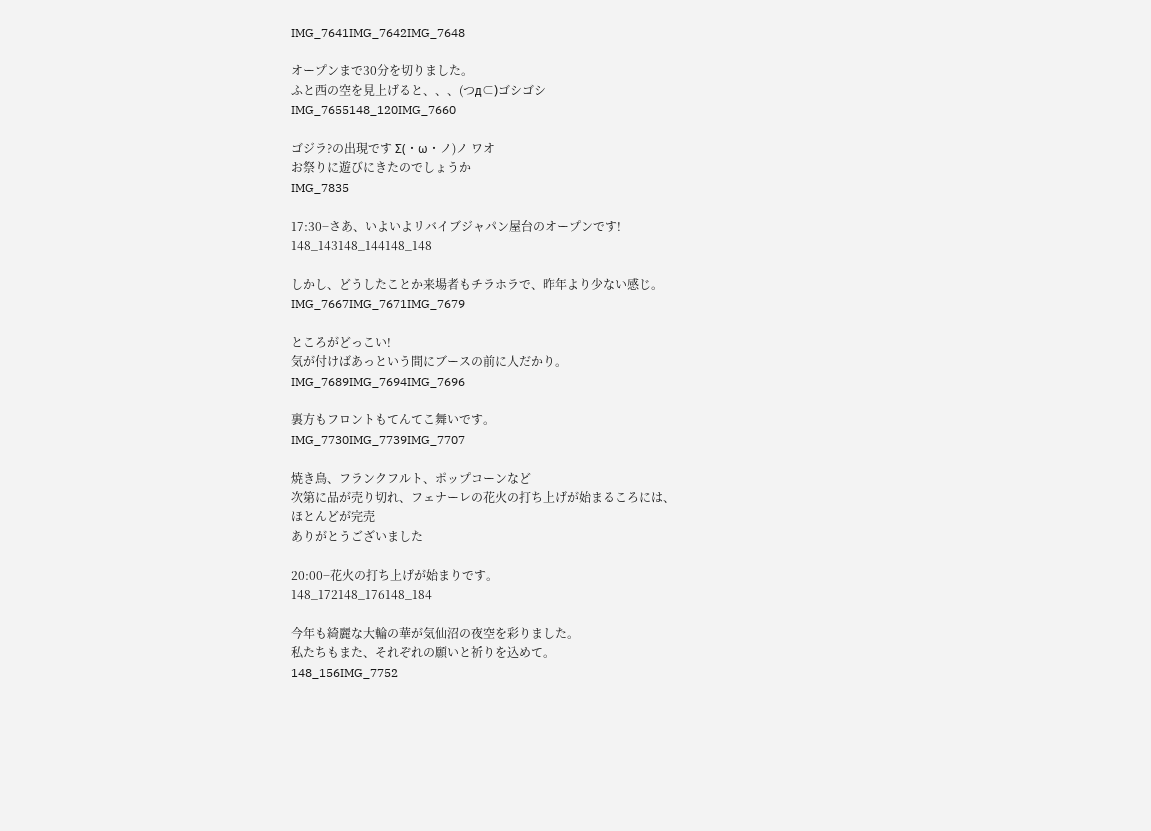IMG_7641IMG_7642IMG_7648

オープンまで30分を切りました。
ふと西の空を見上げると、、、(つд⊂)ゴシゴシ
IMG_7655148_120IMG_7660

ゴジラ?の出現です Σ(・ω・ノ)ノ ワオ
お祭りに遊びにきたのでしょうか
IMG_7835

17:30−さあ、いよいよリバイブジャパン屋台のオープンです!
148_143148_144148_148

しかし、どうしたことか来場者もチラホラで、昨年より少ない感じ。
IMG_7667IMG_7671IMG_7679

ところがどっこい!
気が付けばあっという間にブースの前に人だかり。
IMG_7689IMG_7694IMG_7696

裏方もフロントもてんてこ舞いです。
IMG_7730IMG_7739IMG_7707

焼き鳥、フランクフルト、ポップコーンなど
次第に品が売り切れ、フェナーレの花火の打ち上げが始まるころには、
ほとんどが完売
ありがとうございました

20:00−花火の打ち上げが始まりです。
148_172148_176148_184

今年も綺麗な大輪の華が気仙沼の夜空を彩りました。
私たちもまた、それぞれの願いと祈りを込めて。
148_156IMG_7752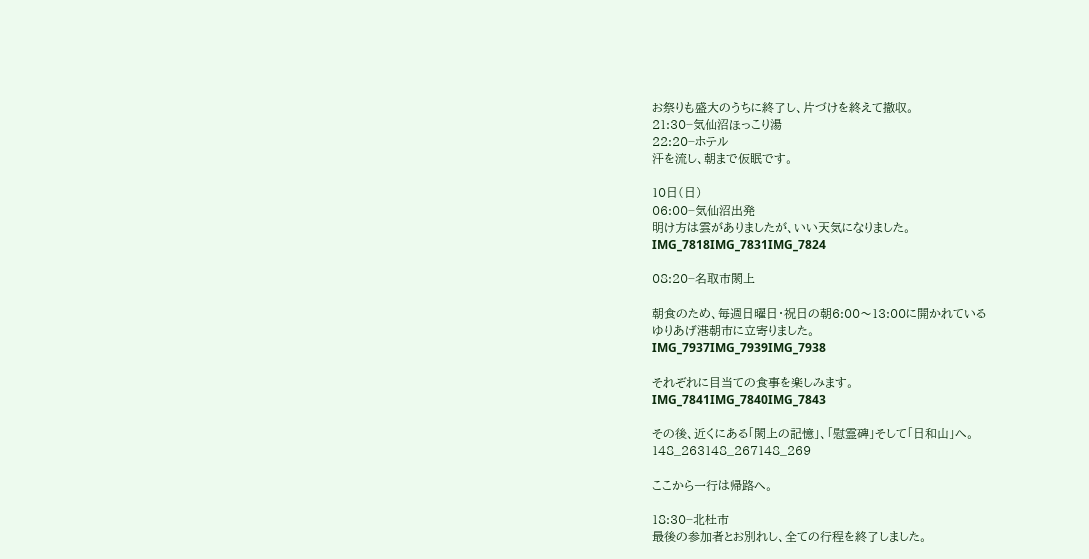お祭りも盛大のうちに終了し、片づけを終えて撤収。
21:30−気仙沼ほっこり湯
22:20−ホテル
汗を流し、朝まで仮眠です。

10日(日)
06:00−気仙沼出発
明け方は雲がありましたが、いい天気になりました。
IMG_7818IMG_7831IMG_7824

08:20−名取市閖上

朝食のため、毎週日曜日・祝日の朝6:00〜13:00に開かれている
ゆりあげ港朝市に立寄りました。
IMG_7937IMG_7939IMG_7938

それぞれに目当ての食事を楽しみます。
IMG_7841IMG_7840IMG_7843

その後、近くにある「閖上の記憶」、「慰霊碑」そして「日和山」へ。
148_263148_267148_269

ここから一行は帰路へ。

18:30−北杜市
最後の参加者とお別れし、全ての行程を終了しました。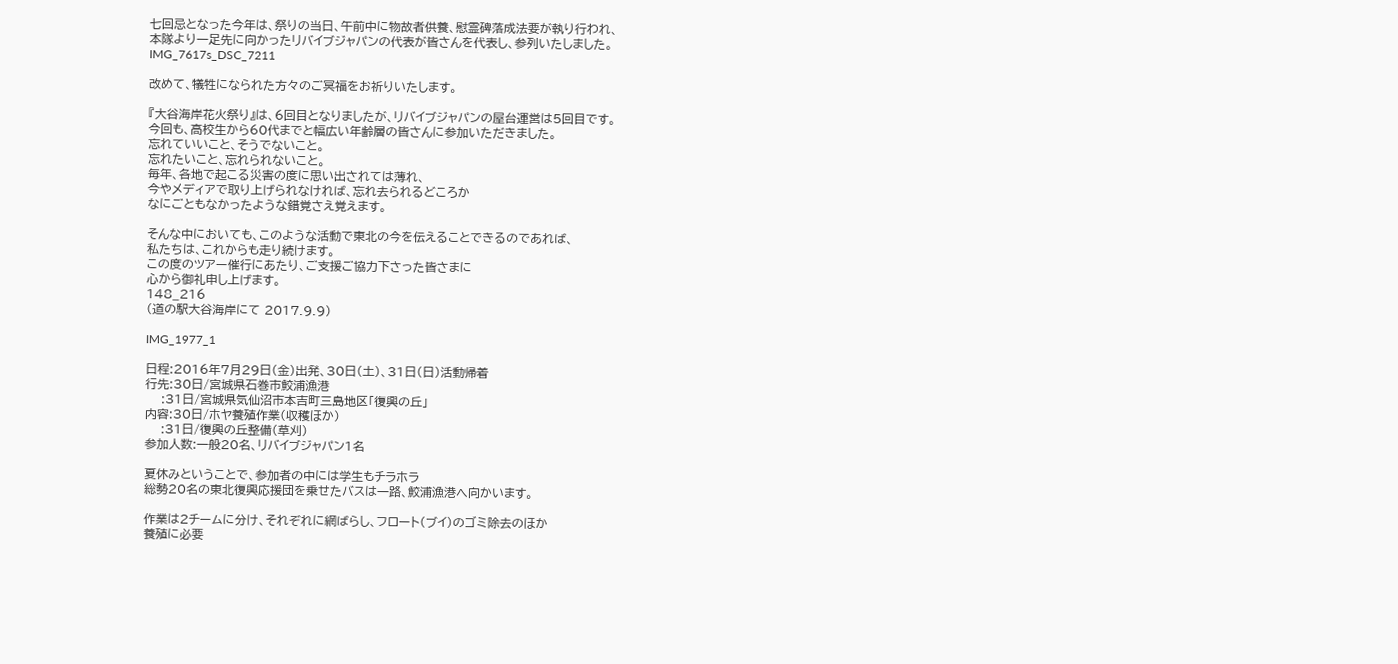七回忌となった今年は、祭りの当日、午前中に物故者供養、慰霊碑落成法要が執り行われ、
本隊より一足先に向かったリバイブジャパンの代表が皆さんを代表し、参列いたしました。
IMG_7617s_DSC_7211

改めて、犠牲になられた方々のご冥福をお祈りいたします。

『大谷海岸花火祭り』は、6回目となりましたが、リバイブジャパンの屋台運営は5回目です。
今回も、高校生から60代までと幅広い年齢層の皆さんに参加いただきました。
忘れていいこと、そうでないこと。
忘れたいこと、忘れられないこと。
毎年、各地で起こる災害の度に思い出されては薄れ、
今やメディアで取り上げられなければ、忘れ去られるどころか
なにごともなかったような錯覚さえ覚えます。

そんな中においても、このような活動で東北の今を伝えることできるのであれば、
私たちは、これからも走り続けます。
この度のツアー催行にあたり、ご支援ご協力下さった皆さまに
心から御礼申し上げます。
148_216
(道の駅大谷海岸にて 2017.9.9)

IMG_1977_1

日程:2016年7月29日(金)出発、30日(土)、31日(日)活動帰着
行先:30日/宮城県石巻市鮫浦漁港
    :31日/宮城県気仙沼市本吉町三島地区「復興の丘」
内容:30日/ホヤ養殖作業(収穫ほか)
    :31日/復興の丘整備(草刈)
参加人数:一般20名、リバイブジャパン1名

夏休みということで、参加者の中には学生もチラホラ
総勢20名の東北復興応援団を乗せたバスは一路、鮫浦漁港へ向かいます。

作業は2チームに分け、それぞれに網ばらし、フロート(ブイ)のゴミ除去のほか
養殖に必要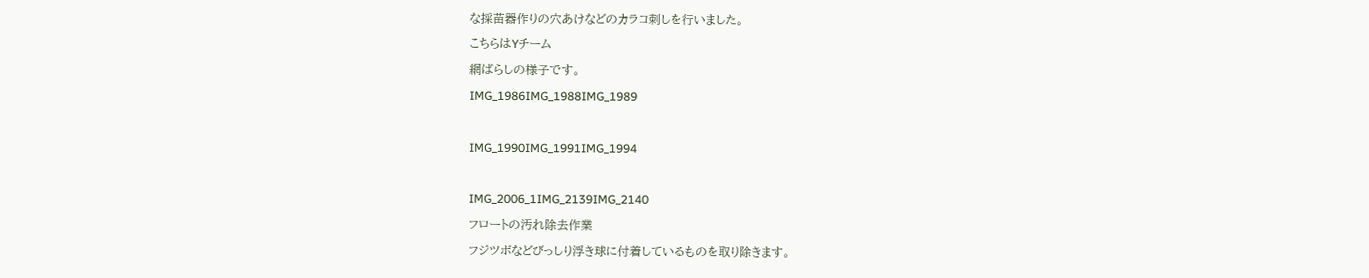な採苗器作りの穴あけなどのカラコ刺しを行いました。
こちらはYチーム
網ばらしの様子です。
IMG_1986IMG_1988IMG_1989

IMG_1990IMG_1991IMG_1994

IMG_2006_1IMG_2139IMG_2140
フロートの汚れ除去作業
フジツボなどびっしり浮き球に付着しているものを取り除きます。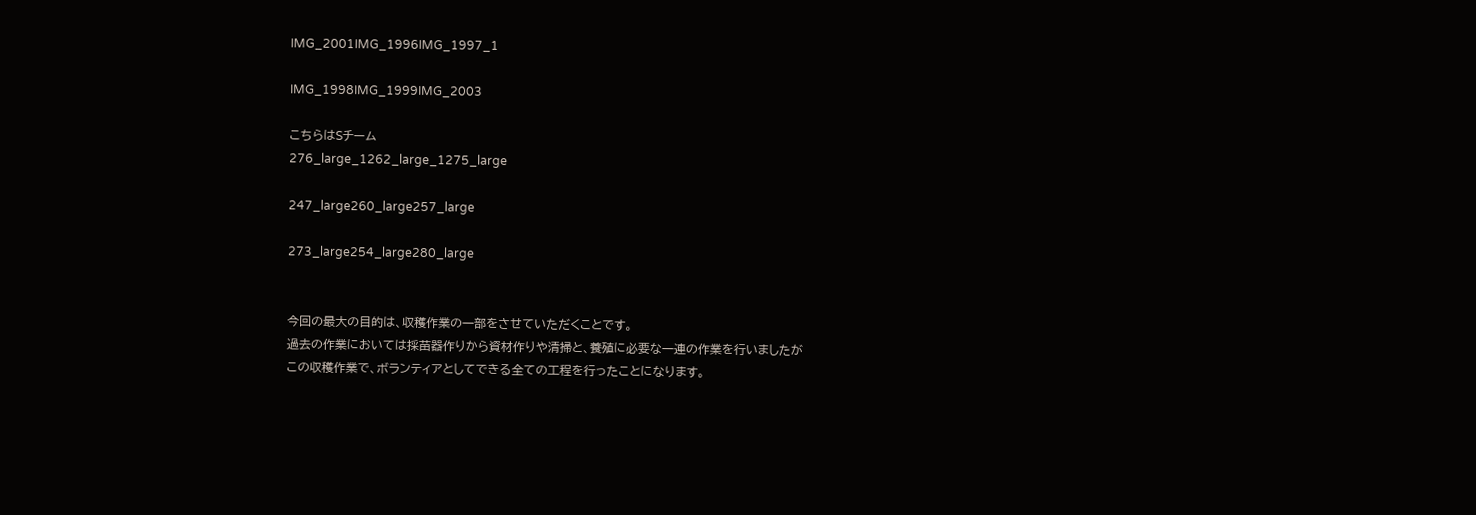IMG_2001IMG_1996IMG_1997_1

IMG_1998IMG_1999IMG_2003

こちらはSチーム
276_large_1262_large_1275_large

247_large260_large257_large

273_large254_large280_large


今回の最大の目的は、収穫作業の一部をさせていただくことです。
過去の作業においては採苗器作りから資材作りや清掃と、養殖に必要な一連の作業を行いましたが
この収穫作業で、ボランティアとしてできる全ての工程を行ったことになります。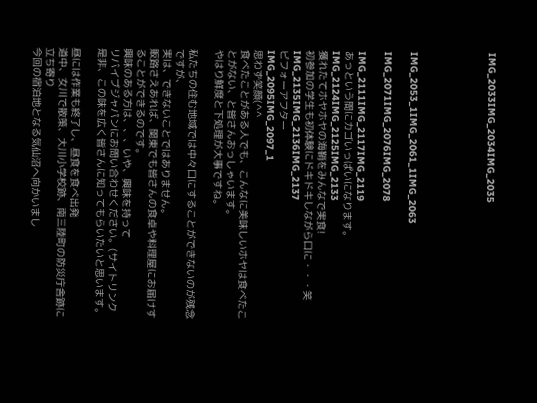IMG_2033IMG_2034IMG_2035





IMG_2053_1IMG_2061_1IMG_2063

IMG_2071IMG_2076IMG_2078

IMG_2111IMG_2117IMG_2119
あっという間にカゴいっぱいになります。
IMG_2124IMG_2125IMG_2133
獲れたてホヤホヤの海鞘をみんなで実食!
初参加の学生も初体験にドキドキしながら口に・・・笑
IMG_2135IMG_2136IMG_2137
ビフォーアフター
IMG_2095IMG_2097_1
思わず笑顔(^^
食べたことがある人でも、こんなに美味しいホヤは食べたことがない、と皆さんおっしゃいます。
やはり鮮度と下処理が大事ですね。

私たちの住む地域では中々口にすることができないのが残念ですが、
実は、できないことではありません。
販路さえあれば、関東でも皆さんの食卓や料理屋にお届けすることができるのです。
興味のある方は、、、いや、興味を持って
リバイブジャパンにお問い合わせください。(サイトリンク
是非、この味を広く皆さんに知ってもらいたいと思います。

昼には作業も終了し、昼食を食べ出発
道中、女川で散策、大川小学校跡、南三陸町の防災庁舎跡に立ち寄り
今回の宿泊地となる気仙沼へ向かいまし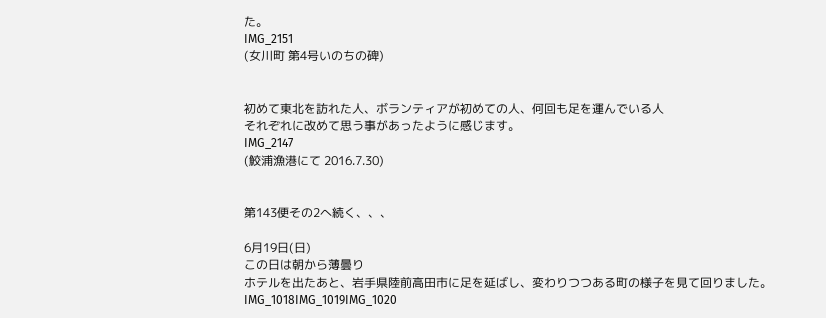た。
IMG_2151
(女川町 第4号いのちの碑)


初めて東北を訪れた人、ボランティアが初めての人、何回も足を運んでいる人
それぞれに改めて思う事があったように感じます。
IMG_2147
(鮫浦漁港にて 2016.7.30)


第143便その2へ続く、、、

6月19日(日)
この日は朝から薄曇り
ホテルを出たあと、岩手県陸前高田市に足を延ばし、変わりつつある町の様子を見て回りました。
IMG_1018IMG_1019IMG_1020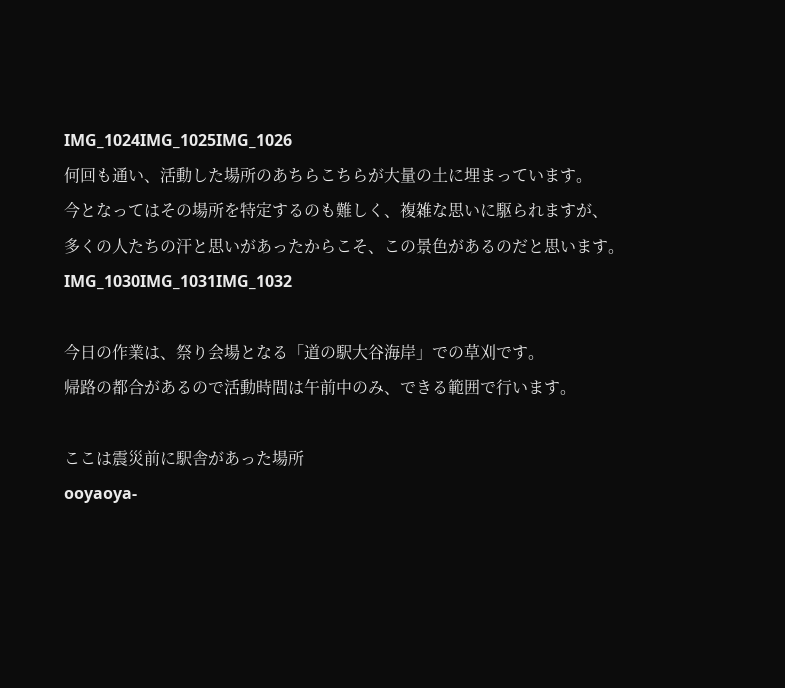IMG_1024IMG_1025IMG_1026
何回も通い、活動した場所のあちらこちらが大量の土に埋まっています。
今となってはその場所を特定するのも難しく、複雑な思いに駆られますが、
多くの人たちの汗と思いがあったからこそ、この景色があるのだと思います。
IMG_1030IMG_1031IMG_1032

今日の作業は、祭り会場となる「道の駅大谷海岸」での草刈です。
帰路の都合があるので活動時間は午前中のみ、できる範囲で行います。

ここは震災前に駅舎があった場所
ooyaoya-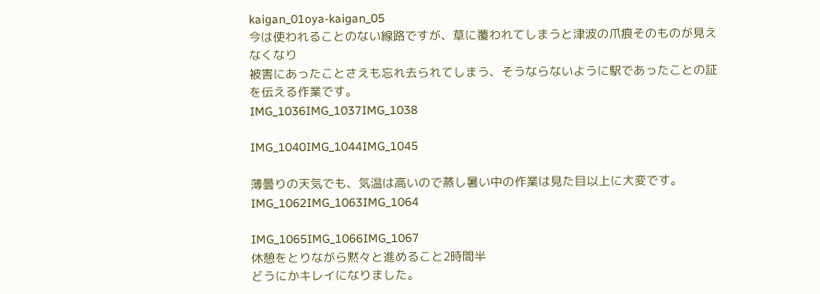kaigan_01oya-kaigan_05
今は使われることのない線路ですが、草に覆われてしまうと津波の爪痕そのものが見えなくなり
被害にあったことさえも忘れ去られてしまう、そうならないように駅であったことの証を伝える作業です。
IMG_1036IMG_1037IMG_1038

IMG_1040IMG_1044IMG_1045

薄曇りの天気でも、気温は高いので蒸し暑い中の作業は見た目以上に大変です。
IMG_1062IMG_1063IMG_1064

IMG_1065IMG_1066IMG_1067
休憩をとりながら黙々と進めること2時間半
どうにかキレイになりました。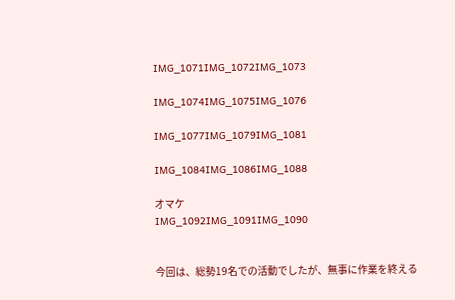IMG_1071IMG_1072IMG_1073

IMG_1074IMG_1075IMG_1076

IMG_1077IMG_1079IMG_1081

IMG_1084IMG_1086IMG_1088

オマケ
IMG_1092IMG_1091IMG_1090


今回は、総勢19名での活動でしたが、無事に作業を終える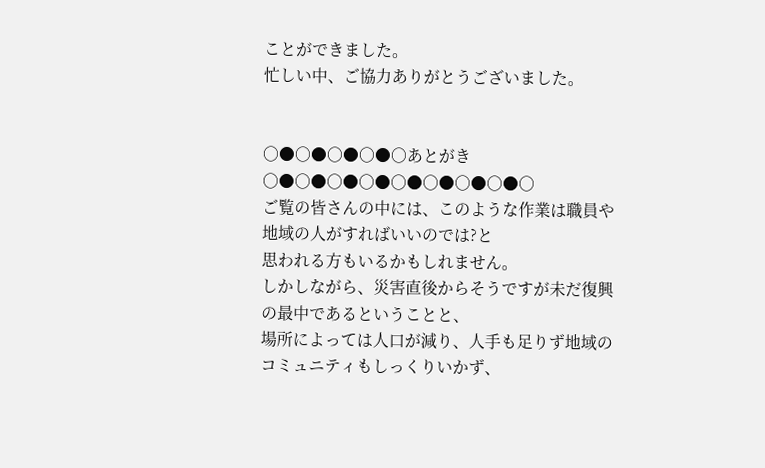ことができました。
忙しい中、ご協力ありがとうございました。


○●○●○●○●○あとがき○●○●○●○●○●○●○●○●○
ご覧の皆さんの中には、このような作業は職員や地域の人がすればいいのでは?と
思われる方もいるかもしれません。
しかしながら、災害直後からそうですが未だ復興の最中であるということと、
場所によっては人口が減り、人手も足りず地域のコミュニティもしっくりいかず、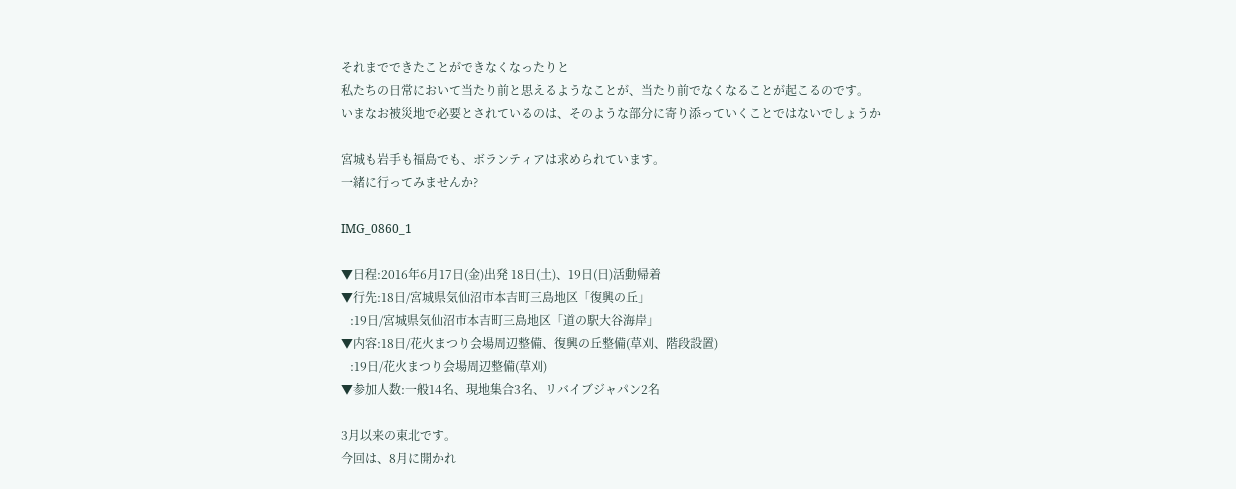それまでできたことができなくなったりと
私たちの日常において当たり前と思えるようなことが、当たり前でなくなることが起こるのです。
いまなお被災地で必要とされているのは、そのような部分に寄り添っていくことではないでしょうか

宮城も岩手も福島でも、ボランティアは求められています。
一緒に行ってみませんか?

IMG_0860_1

▼日程:2016年6月17日(金)出発 18日(土)、19日(日)活動帰着
▼行先:18日/宮城県気仙沼市本吉町三島地区「復興の丘」
   :19日/宮城県気仙沼市本吉町三島地区「道の駅大谷海岸」
▼内容:18日/花火まつり会場周辺整備、復興の丘整備(草刈、階段設置)
   :19日/花火まつり会場周辺整備(草刈)
▼参加人数:一般14名、現地集合3名、リバイブジャパン2名

3月以来の東北です。
今回は、8月に開かれ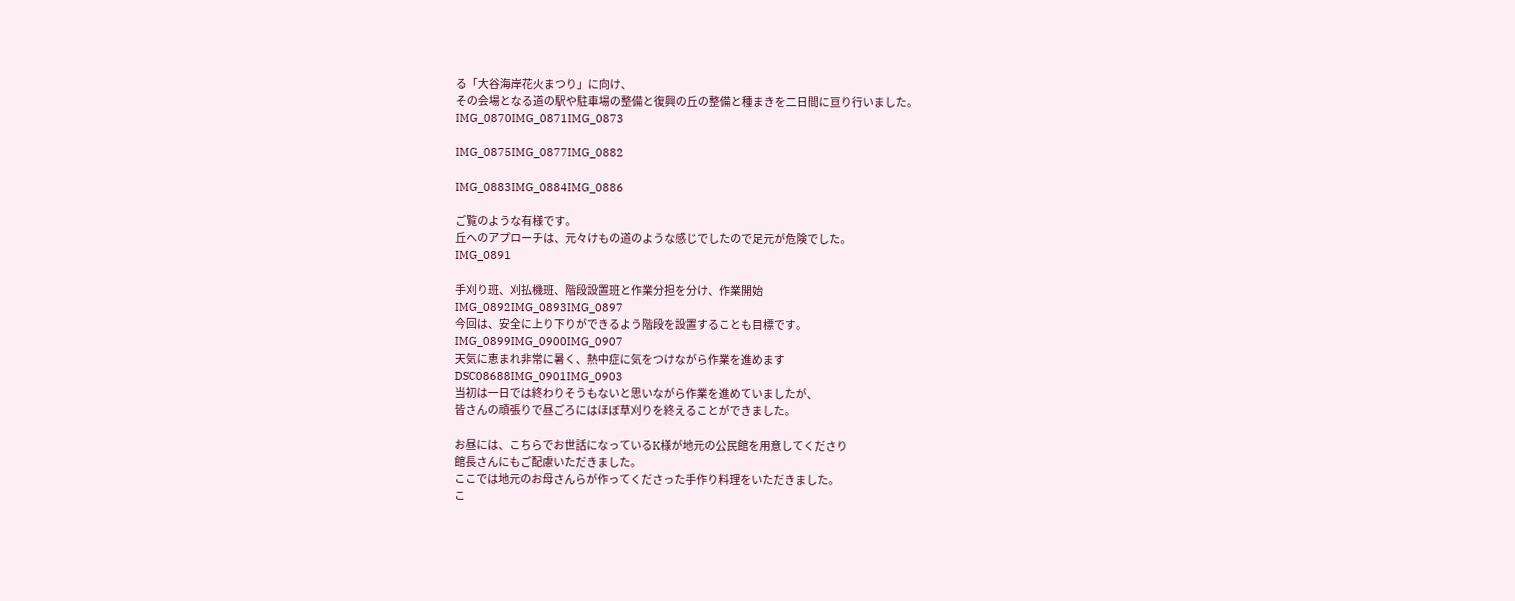る「大谷海岸花火まつり」に向け、
その会場となる道の駅や駐車場の整備と復興の丘の整備と種まきを二日間に亘り行いました。
IMG_0870IMG_0871IMG_0873

IMG_0875IMG_0877IMG_0882

IMG_0883IMG_0884IMG_0886

ご覧のような有様です。
丘へのアプローチは、元々けもの道のような感じでしたので足元が危険でした。
IMG_0891

手刈り班、刈払機班、階段設置班と作業分担を分け、作業開始
IMG_0892IMG_0893IMG_0897
今回は、安全に上り下りができるよう階段を設置することも目標です。
IMG_0899IMG_0900IMG_0907
天気に恵まれ非常に暑く、熱中症に気をつけながら作業を進めます
DSC08688IMG_0901IMG_0903
当初は一日では終わりそうもないと思いながら作業を進めていましたが、
皆さんの頑張りで昼ごろにはほぼ草刈りを終えることができました。

お昼には、こちらでお世話になっているK様が地元の公民館を用意してくださり
館長さんにもご配慮いただきました。
ここでは地元のお母さんらが作ってくださった手作り料理をいただきました。
こ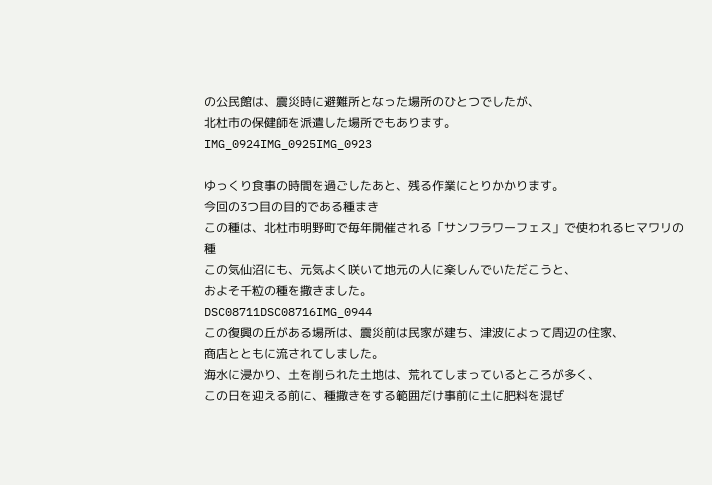の公民館は、震災時に避難所となった場所のひとつでしたが、
北杜市の保健師を派遣した場所でもあります。
IMG_0924IMG_0925IMG_0923

ゆっくり食事の時間を過ごしたあと、残る作業にとりかかります。
今回の3つ目の目的である種まき
この種は、北杜市明野町で毎年開催される「サンフラワーフェス」で使われるヒマワリの種
この気仙沼にも、元気よく咲いて地元の人に楽しんでいただこうと、
およそ千粒の種を撒きました。
DSC08711DSC08716IMG_0944
この復興の丘がある場所は、震災前は民家が建ち、津波によって周辺の住家、
商店とともに流されてしました。
海水に浸かり、土を削られた土地は、荒れてしまっているところが多く、
この日を迎える前に、種撒きをする範囲だけ事前に土に肥料を混ぜ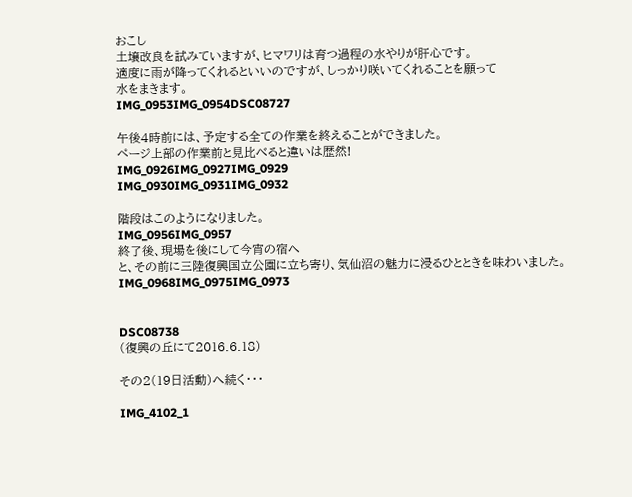おこし
土壌改良を試みていますが、ヒマワリは育つ過程の水やりが肝心です。
適度に雨が降ってくれるといいのですが、しっかり咲いてくれることを願って
水をまきます。
IMG_0953IMG_0954DSC08727

午後4時前には、予定する全ての作業を終えることができました。
ページ上部の作業前と見比べると違いは歴然!
IMG_0926IMG_0927IMG_0929
IMG_0930IMG_0931IMG_0932

階段はこのようになりました。
IMG_0956IMG_0957
終了後、現場を後にして今宵の宿へ
と、その前に三陸復興国立公園に立ち寄り、気仙沼の魅力に浸るひとときを味わいました。
IMG_0968IMG_0975IMG_0973


DSC08738
(復興の丘にて2016.6.18)

その2(19日活動)へ続く・・・

IMG_4102_1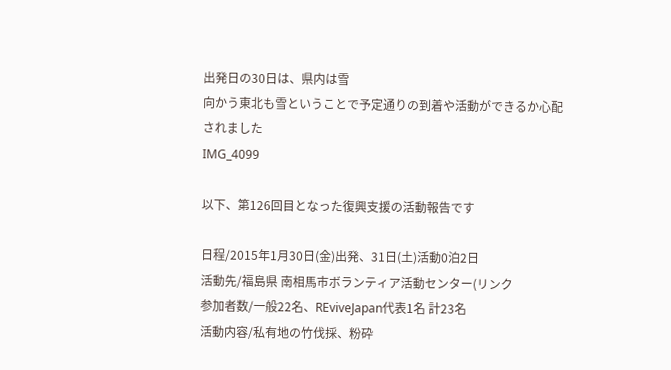出発日の30日は、県内は雪
向かう東北も雪ということで予定通りの到着や活動ができるか心配されました
IMG_4099

以下、第126回目となった復興支援の活動報告です

日程/2015年1月30日(金)出発、31日(土)活動0泊2日
活動先/福島県 南相馬市ボランティア活動センター(リンク
参加者数/一般22名、REviveJapan代表1名 計23名
活動内容/私有地の竹伐採、粉砕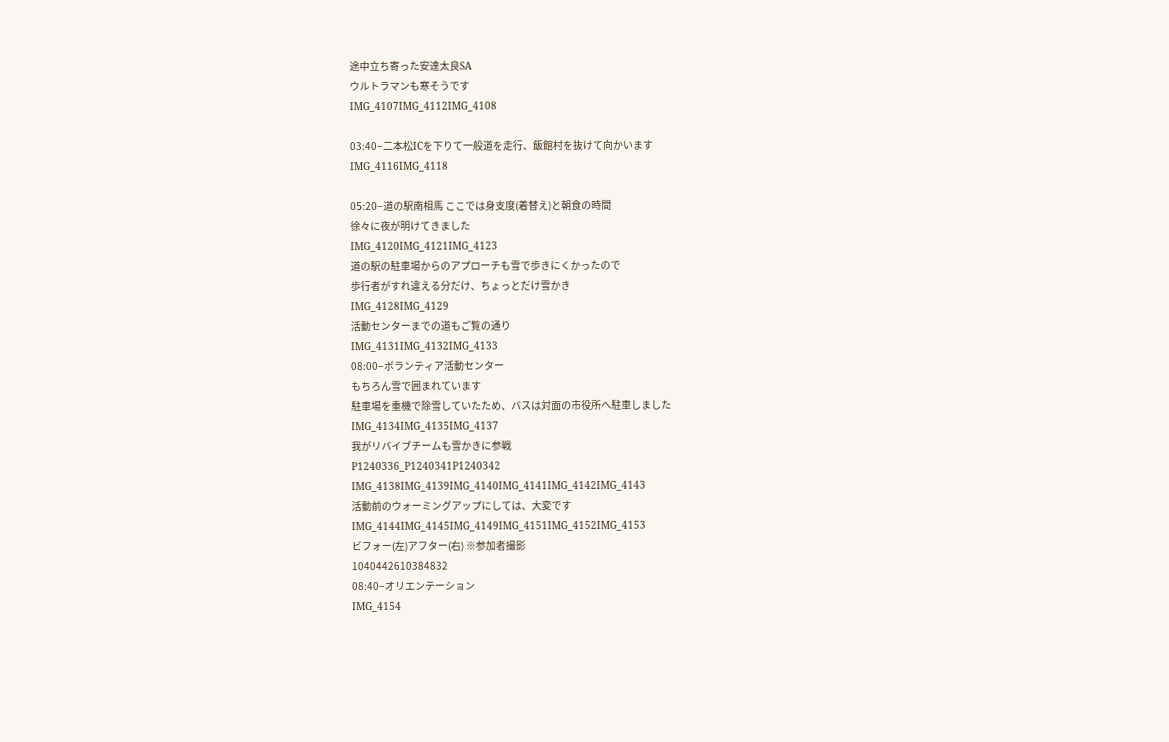途中立ち寄った安達太良SA
ウルトラマンも寒そうです
IMG_4107IMG_4112IMG_4108

03:40−二本松ICを下りて一般道を走行、飯館村を抜けて向かいます
IMG_4116IMG_4118

05:20−道の駅南相馬 ここでは身支度(着替え)と朝食の時間
徐々に夜が明けてきました
IMG_4120IMG_4121IMG_4123
道の駅の駐車場からのアプローチも雪で歩きにくかったので
歩行者がすれ違える分だけ、ちょっとだけ雪かき
IMG_4128IMG_4129
活動センターまでの道もご覧の通り
IMG_4131IMG_4132IMG_4133
08:00−ボランティア活動センター
もちろん雪で囲まれています
駐車場を重機で除雪していたため、バスは対面の市役所へ駐車しました
IMG_4134IMG_4135IMG_4137
我がリバイブチームも雪かきに参戦
P1240336_P1240341P1240342
IMG_4138IMG_4139IMG_4140IMG_4141IMG_4142IMG_4143
活動前のウォーミングアップにしては、大変です
IMG_4144IMG_4145IMG_4149IMG_4151IMG_4152IMG_4153
ビフォー(左)アフター(右) ※参加者撮影
1040442610384832
08:40−オリエンテーション
IMG_4154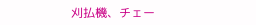刈払機、チェー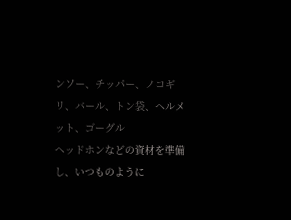ンソー、チッパー、ノコギリ、バール、トン袋、ヘルメット、ゴーグル
ヘッドホンなどの資材を準備し、いつものように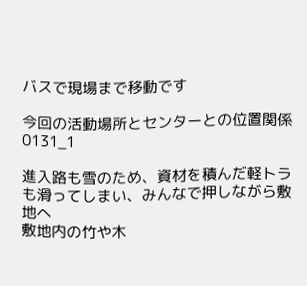バスで現場まで移動です

今回の活動場所とセンターとの位置関係
0131_1

進入路も雪のため、資材を積んだ軽トラも滑ってしまい、みんなで押しながら敷地へ
敷地内の竹や木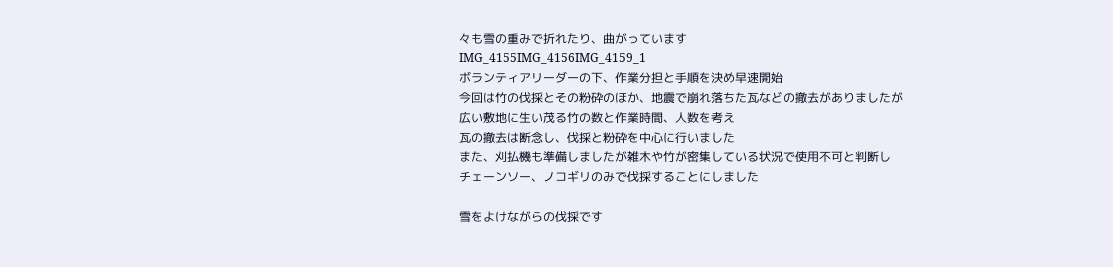々も雪の重みで折れたり、曲がっています
IMG_4155IMG_4156IMG_4159_1
ボランティアリーダーの下、作業分担と手順を決め早速開始
今回は竹の伐採とその粉砕のほか、地震で崩れ落ちた瓦などの撤去がありましたが
広い敷地に生い茂る竹の数と作業時間、人数を考え
瓦の撤去は断念し、伐採と粉砕を中心に行いました
また、刈払機も準備しましたが雑木や竹が密集している状況で使用不可と判断し
チェーンソー、ノコギリのみで伐採することにしました

雪をよけながらの伐採です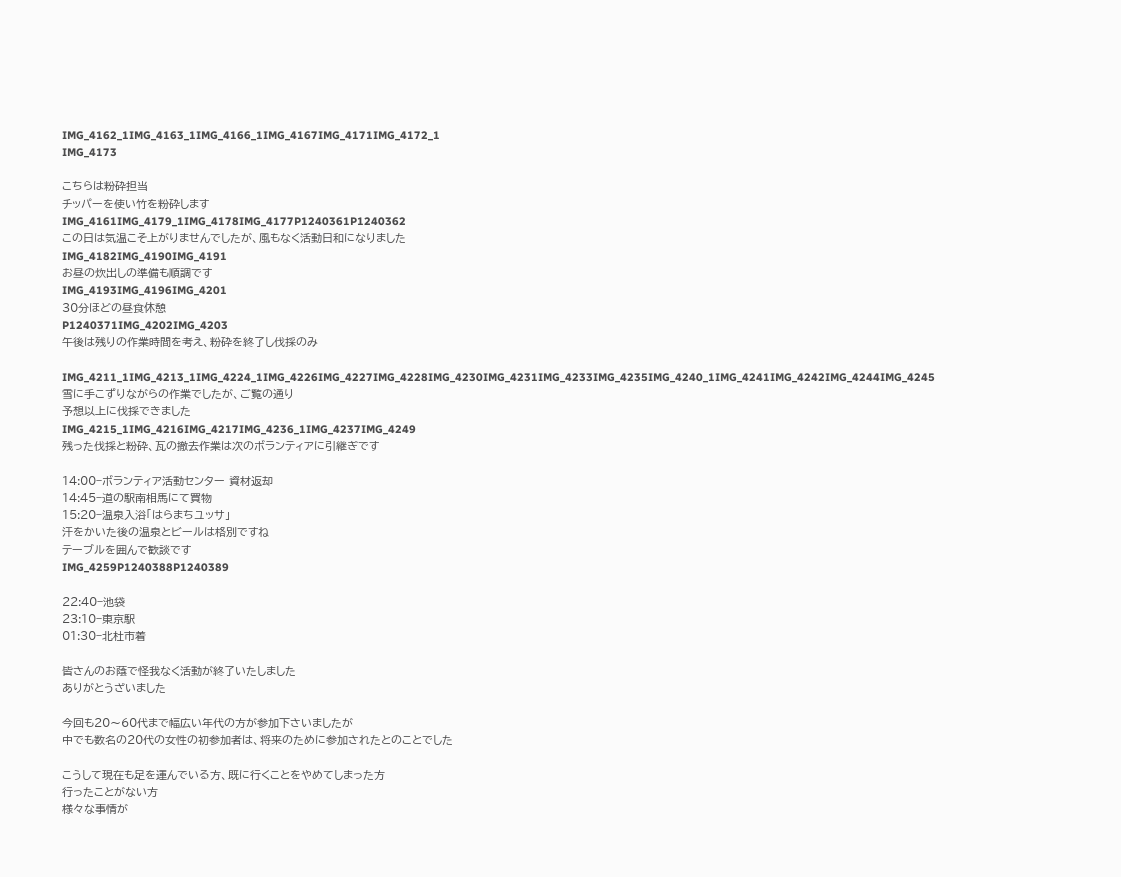IMG_4162_1IMG_4163_1IMG_4166_1IMG_4167IMG_4171IMG_4172_1
IMG_4173

こちらは粉砕担当
チッパーを使い竹を粉砕します
IMG_4161IMG_4179_1IMG_4178IMG_4177P1240361P1240362
この日は気温こそ上がりませんでしたが、風もなく活動日和になりました
IMG_4182IMG_4190IMG_4191
お昼の炊出しの準備も順調です
IMG_4193IMG_4196IMG_4201
30分ほどの昼食休憩
P1240371IMG_4202IMG_4203
午後は残りの作業時間を考え、粉砕を終了し伐採のみ

IMG_4211_1IMG_4213_1IMG_4224_1IMG_4226IMG_4227IMG_4228IMG_4230IMG_4231IMG_4233IMG_4235IMG_4240_1IMG_4241IMG_4242IMG_4244IMG_4245
雪に手こずりながらの作業でしたが、ご覧の通り
予想以上に伐採できました
IMG_4215_1IMG_4216IMG_4217IMG_4236_1IMG_4237IMG_4249
残った伐採と粉砕、瓦の撤去作業は次のボランティアに引継ぎです

14:00−ボランティア活動センター 資材返却
14:45−道の駅南相馬にて買物
15:20−温泉入浴「はらまちユッサ」
汗をかいた後の温泉とビールは格別ですね
テーブルを囲んで歓談です
IMG_4259P1240388P1240389

22:40−池袋
23:10−東京駅
01:30−北杜市着

皆さんのお蔭で怪我なく活動が終了いたしました
ありがとうざいました

今回も20〜60代まで幅広い年代の方が参加下さいましたが
中でも数名の20代の女性の初参加者は、将来のために参加されたとのことでした

こうして現在も足を運んでいる方、既に行くことをやめてしまった方
行ったことがない方
様々な事情が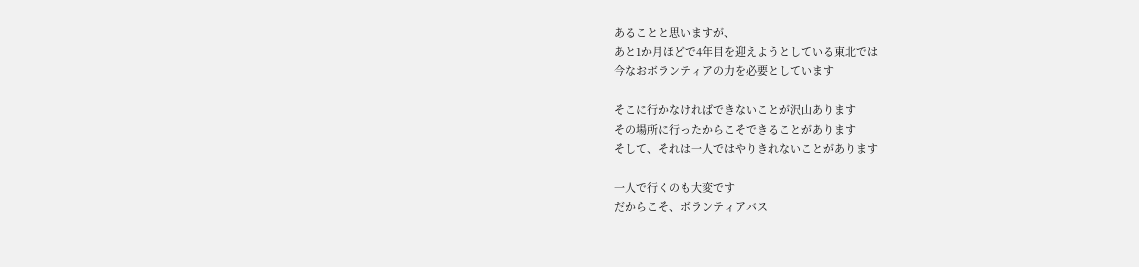あることと思いますが、
あと1か月ほどで4年目を迎えようとしている東北では
今なおボランティアの力を必要としています

そこに行かなければできないことが沢山あります
その場所に行ったからこそできることがあります
そして、それは一人ではやりきれないことがあります

一人で行くのも大変です
だからこそ、ボランティアバス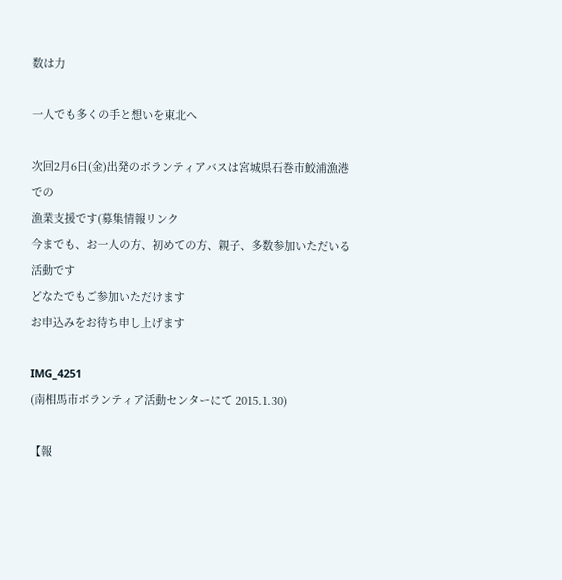数は力

一人でも多くの手と想いを東北へ

次回2月6日(金)出発のボランティアバスは宮城県石巻市鮫浦漁港での
漁業支援です(募集情報リンク
今までも、お一人の方、初めての方、親子、多数参加いただいる活動です
どなたでもご参加いただけます
お申込みをお待ち申し上げます

IMG_4251
(南相馬市ボランティア活動センターにて 2015.1.30)

【報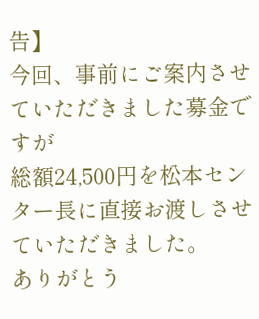告】
今回、事前にご案内させていただきました募金ですが
総額24,500円を松本センター長に直接お渡しさせていただきました。
ありがとう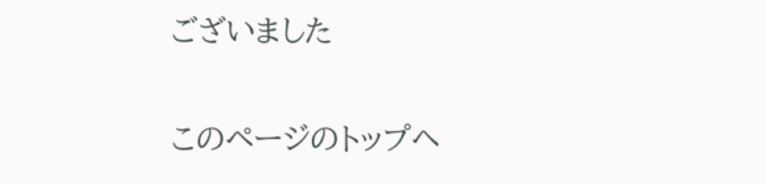ございました

このページのトップヘ